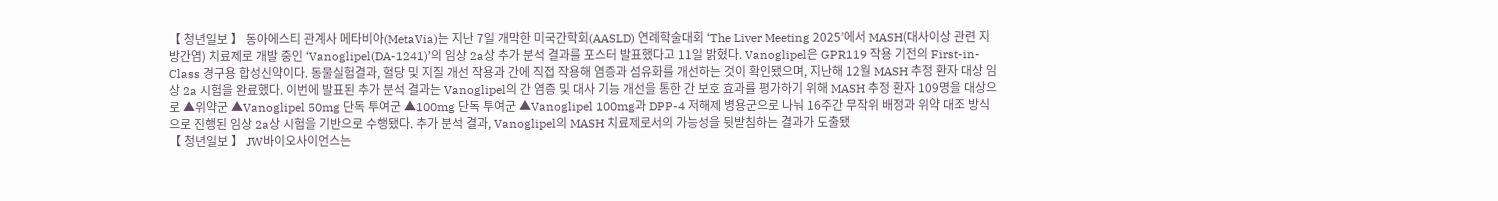【 청년일보 】 동아에스티 관계사 메타비아(MetaVia)는 지난 7일 개막한 미국간학회(AASLD) 연례학술대회 ‘The Liver Meeting 2025’에서 MASH(대사이상 관련 지방간염) 치료제로 개발 중인 ‘Vanoglipel(DA-1241)’의 임상 2a상 추가 분석 결과를 포스터 발표했다고 11일 밝혔다. Vanoglipel은 GPR119 작용 기전의 First-in-Class 경구용 합성신약이다. 동물실험결과, 혈당 및 지질 개선 작용과 간에 직접 작용해 염증과 섬유화를 개선하는 것이 확인됐으며, 지난해 12월 MASH 추정 환자 대상 임상 2a 시험을 완료했다. 이번에 발표된 추가 분석 결과는 Vanoglipel의 간 염증 및 대사 기능 개선을 통한 간 보호 효과를 평가하기 위해 MASH 추정 환자 109명을 대상으로 ▲위약군 ▲Vanoglipel 50mg 단독 투여군 ▲100mg 단독 투여군 ▲Vanoglipel 100mg과 DPP-4 저해제 병용군으로 나눠 16주간 무작위 배정과 위약 대조 방식으로 진행된 임상 2a상 시험을 기반으로 수행됐다. 추가 분석 결과, Vanoglipel의 MASH 치료제로서의 가능성을 뒷받침하는 결과가 도출됐
【 청년일보 】 JW바이오사이언스는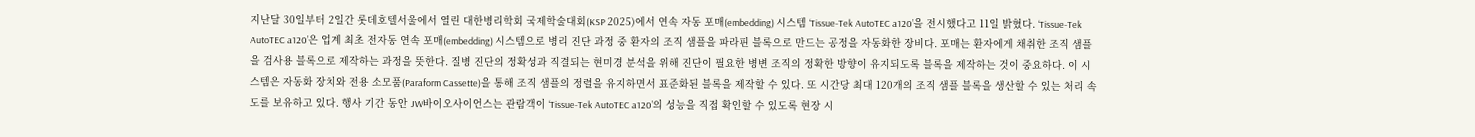지난달 30일부터 2일간 롯데호텔서울에서 열린 대한병리학회 국제학술대회(KSP 2025)에서 연속 자동 포매(embedding) 시스템 ‘Tissue-Tek AutoTEC a120’을 전시했다고 11일 밝혔다. ‘Tissue-Tek AutoTEC a120’은 업계 최초 전자동 연속 포매(embedding) 시스템으로 병리 진단 과정 중 환자의 조직 샘플을 파라핀 블록으로 만드는 공정을 자동화한 장비다. 포매는 환자에게 채취한 조직 샘플을 검사용 블록으로 제작하는 과정을 뜻한다. 질병 진단의 정확성과 직결되는 현미경 분석을 위해 진단이 필요한 병변 조직의 정확한 방향이 유지되도록 블록을 제작하는 것이 중요하다. 이 시스템은 자동화 장치와 전용 소모품(Paraform Cassette)을 통해 조직 샘플의 정렬을 유지하면서 표준화된 블록을 제작할 수 있다. 또 시간당 최대 120개의 조직 샘플 블록을 생산할 수 있는 처리 속도를 보유하고 있다. 행사 기간 동안 JW바이오사이언스는 관람객이 ‘Tissue-Tek AutoTEC a120’의 성능을 직접 확인할 수 있도록 현장 시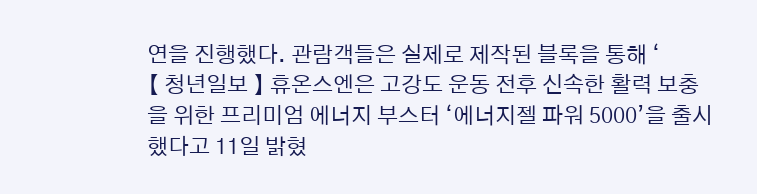연을 진행했다. 관람객들은 실제로 제작된 블록을 통해 ‘
【 청년일보 】 휴온스엔은 고강도 운동 전후 신속한 활력 보충을 위한 프리미엄 에너지 부스터 ‘에너지젤 파워 5000’을 출시했다고 11일 밝혔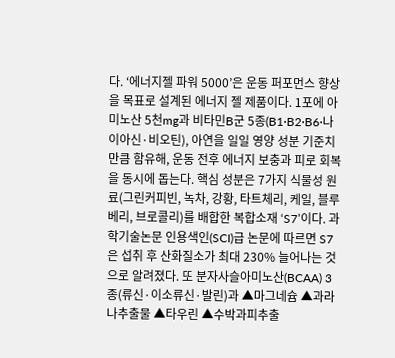다. ‘에너지젤 파워 5000’은 운동 퍼포먼스 향상을 목표로 설계된 에너지 젤 제품이다. 1포에 아미노산 5천mg과 비타민B군 5종(B1·B2·B6·나이아신·비오틴), 아연을 일일 영양 성분 기준치만큼 함유해, 운동 전후 에너지 보충과 피로 회복을 동시에 돕는다. 핵심 성분은 7가지 식물성 원료(그린커피빈, 녹차, 강황, 타트체리, 케일, 블루베리, 브로콜리)를 배합한 복합소재 ‘S7’이다. 과학기술논문 인용색인(SCI)급 논문에 따르면 S7은 섭취 후 산화질소가 최대 230% 늘어나는 것으로 알려졌다. 또 분자사슬아미노산(BCAA) 3종(류신·이소류신·발린)과 ▲마그네슘 ▲과라나추출물 ▲타우린 ▲수박과피추출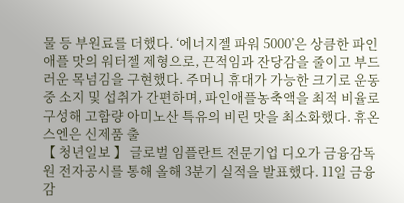물 등 부원료를 더했다. ‘에너지젤 파워 5000’은 상큼한 파인애플 맛의 워터젤 제형으로, 끈적임과 잔당감을 줄이고 부드러운 목넘김을 구현했다. 주머니 휴대가 가능한 크기로 운동 중 소지 및 섭취가 간편하며, 파인애플농축액을 최적 비율로 구성해 고함량 아미노산 특유의 비린 맛을 최소화했다. 휴온스엔은 신제품 출
【 청년일보 】 글로벌 임플란트 전문기업 디오가 금융감독원 전자공시를 통해 올해 3분기 실적을 발표했다. 11일 금융감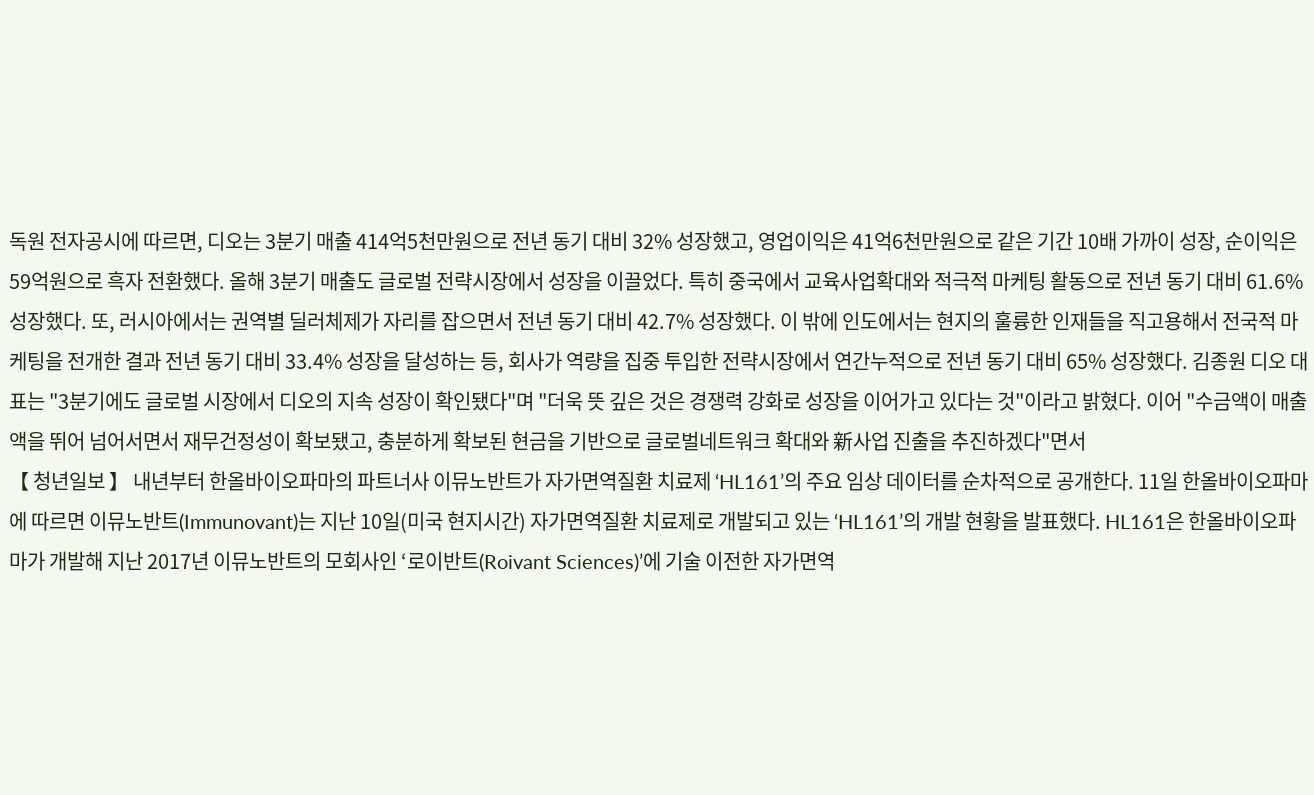독원 전자공시에 따르면, 디오는 3분기 매출 414억5천만원으로 전년 동기 대비 32% 성장했고, 영업이익은 41억6천만원으로 같은 기간 10배 가까이 성장, 순이익은 59억원으로 흑자 전환했다. 올해 3분기 매출도 글로벌 전략시장에서 성장을 이끌었다. 특히 중국에서 교육사업확대와 적극적 마케팅 활동으로 전년 동기 대비 61.6% 성장했다. 또, 러시아에서는 권역별 딜러체제가 자리를 잡으면서 전년 동기 대비 42.7% 성장했다. 이 밖에 인도에서는 현지의 훌륭한 인재들을 직고용해서 전국적 마케팅을 전개한 결과 전년 동기 대비 33.4% 성장을 달성하는 등, 회사가 역량을 집중 투입한 전략시장에서 연간누적으로 전년 동기 대비 65% 성장했다. 김종원 디오 대표는 "3분기에도 글로벌 시장에서 디오의 지속 성장이 확인됐다"며 "더욱 뜻 깊은 것은 경쟁력 강화로 성장을 이어가고 있다는 것"이라고 밝혔다. 이어 "수금액이 매출액을 뛰어 넘어서면서 재무건정성이 확보됐고, 충분하게 확보된 현금을 기반으로 글로벌네트워크 확대와 新사업 진출을 추진하겠다"면서
【 청년일보 】 내년부터 한올바이오파마의 파트너사 이뮤노반트가 자가면역질환 치료제 ‘HL161’의 주요 임상 데이터를 순차적으로 공개한다. 11일 한올바이오파마에 따르면 이뮤노반트(Immunovant)는 지난 10일(미국 현지시간) 자가면역질환 치료제로 개발되고 있는 ‘HL161’의 개발 현황을 발표했다. HL161은 한올바이오파마가 개발해 지난 2017년 이뮤노반트의 모회사인 ‘로이반트(Roivant Sciences)’에 기술 이전한 자가면역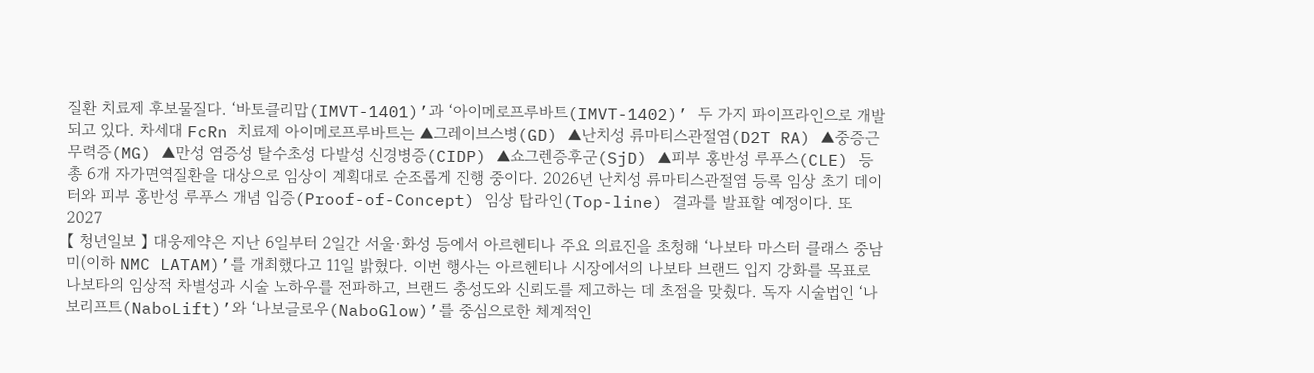질환 치료제 후보물질다. ‘바토클리맙(IMVT-1401)’과 ‘아이메로프루바트(IMVT-1402)’ 두 가지 파이프라인으로 개발되고 있다. 차세대 FcRn 치료제 아이메로프루바트는 ▲그레이브스병(GD) ▲난치성 류마티스관절염(D2T RA) ▲중증근무력증(MG) ▲만성 염증성 탈수초성 다발성 신경병증(CIDP) ▲쇼그렌증후군(SjD) ▲피부 홍반성 루푸스(CLE) 등 총 6개 자가면역질환을 대상으로 임상이 계획대로 순조롭게 진행 중이다. 2026년 난치성 류마티스관절염 등록 임상 초기 데이터와 피부 홍반성 루푸스 개념 입증(Proof-of-Concept) 임상 탑라인(Top-line) 결과를 발표할 예정이다. 또 2027
【 청년일보 】 대웅제약은 지난 6일부터 2일간 서울·화성 등에서 아르헨티나 주요 의료진을 초청해 ‘나보타 마스터 클래스 중남미(이하 NMC LATAM)’를 개최했다고 11일 밝혔다. 이번 행사는 아르헨티나 시장에서의 나보타 브랜드 입지 강화를 목표로 나보타의 임상적 차별성과 시술 노하우를 전파하고, 브랜드 충성도와 신뢰도를 제고하는 데 초점을 맞췄다. 독자 시술법인 ‘나보리프트(NaboLift)’와 ‘나보글로우(NaboGlow)’를 중심으로한 체계적인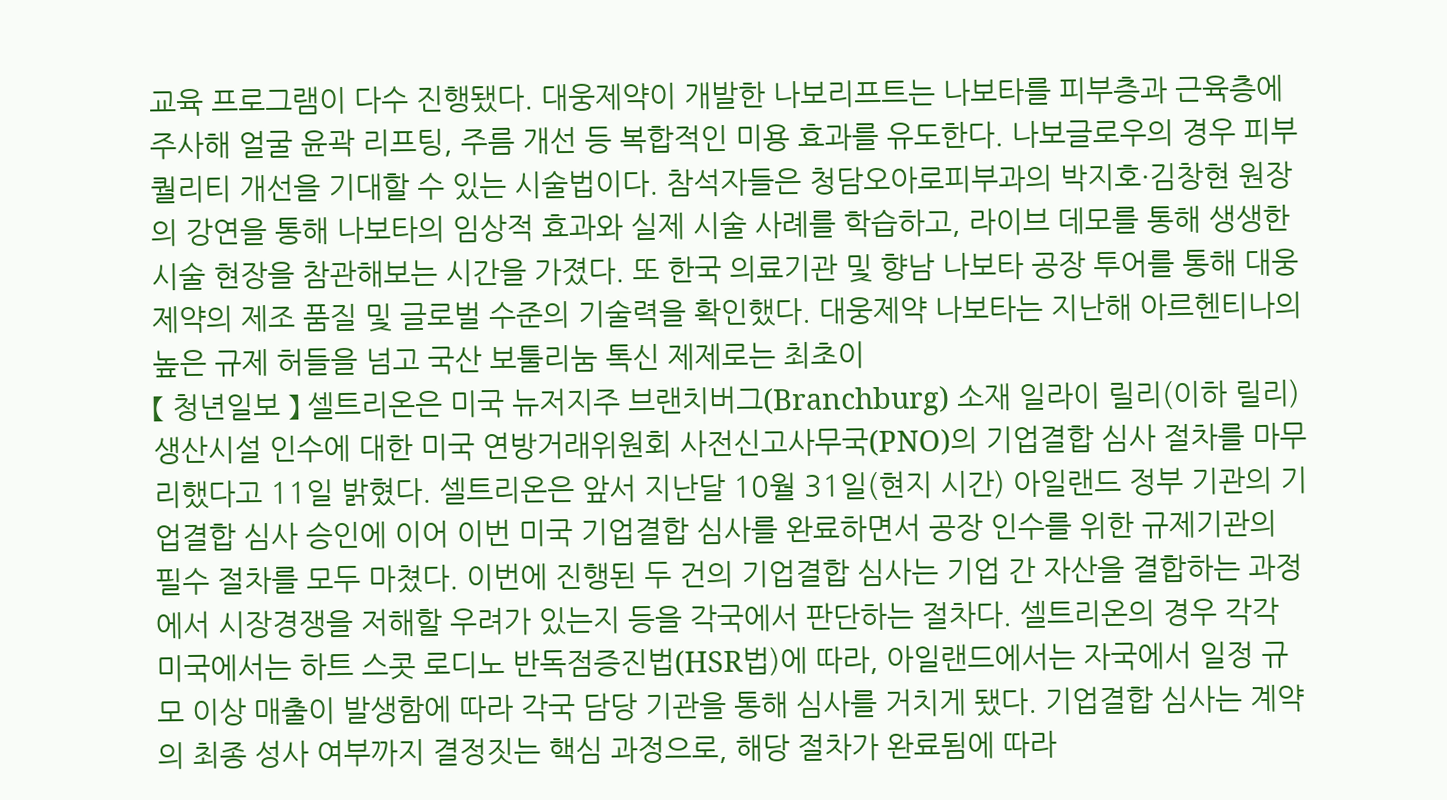교육 프로그램이 다수 진행됐다. 대웅제약이 개발한 나보리프트는 나보타를 피부층과 근육층에 주사해 얼굴 윤곽 리프팅, 주름 개선 등 복합적인 미용 효과를 유도한다. 나보글로우의 경우 피부 퀄리티 개선을 기대할 수 있는 시술법이다. 참석자들은 청담오아로피부과의 박지호·김창현 원장의 강연을 통해 나보타의 임상적 효과와 실제 시술 사례를 학습하고, 라이브 데모를 통해 생생한 시술 현장을 참관해보는 시간을 가졌다. 또 한국 의료기관 및 향남 나보타 공장 투어를 통해 대웅제약의 제조 품질 및 글로벌 수준의 기술력을 확인했다. 대웅제약 나보타는 지난해 아르헨티나의 높은 규제 허들을 넘고 국산 보툴리눔 톡신 제제로는 최초이
【 청년일보 】 셀트리온은 미국 뉴저지주 브랜치버그(Branchburg) 소재 일라이 릴리(이하 릴리) 생산시설 인수에 대한 미국 연방거래위원회 사전신고사무국(PNO)의 기업결합 심사 절차를 마무리했다고 11일 밝혔다. 셀트리온은 앞서 지난달 10월 31일(현지 시간) 아일랜드 정부 기관의 기업결합 심사 승인에 이어 이번 미국 기업결합 심사를 완료하면서 공장 인수를 위한 규제기관의 필수 절차를 모두 마쳤다. 이번에 진행된 두 건의 기업결합 심사는 기업 간 자산을 결합하는 과정에서 시장경쟁을 저해할 우려가 있는지 등을 각국에서 판단하는 절차다. 셀트리온의 경우 각각 미국에서는 하트 스콧 로디노 반독점증진법(HSR법)에 따라, 아일랜드에서는 자국에서 일정 규모 이상 매출이 발생함에 따라 각국 담당 기관을 통해 심사를 거치게 됐다. 기업결합 심사는 계약의 최종 성사 여부까지 결정짓는 핵심 과정으로, 해당 절차가 완료됨에 따라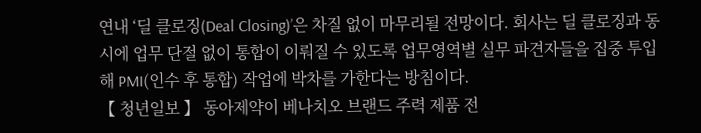연내 ‘딜 클로징(Deal Closing)’은 차질 없이 마무리될 전망이다. 회사는 딜 클로징과 동시에 업무 단절 없이 통합이 이뤄질 수 있도록 업무영역별 실무 파견자들을 집중 투입해 PMI(인수 후 통합) 작업에 박차를 가한다는 방침이다.
【 청년일보 】 동아제약이 베나치오 브랜드 주력 제품 전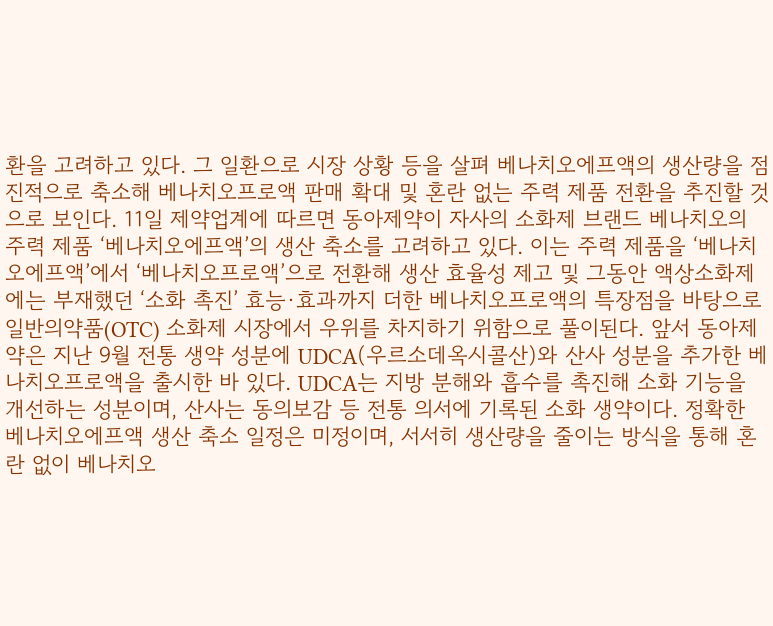환을 고려하고 있다. 그 일환으로 시장 상황 등을 살펴 베나치오에프액의 생산량을 점진적으로 축소해 베나치오프로액 판매 확대 및 혼란 없는 주력 제품 전환을 추진할 것으로 보인다. 11일 제약업계에 따르면 동아제약이 자사의 소화제 브랜드 베나치오의 주력 제품 ‘베나치오에프액’의 생산 축소를 고려하고 있다. 이는 주력 제품을 ‘베나치오에프액’에서 ‘베나치오프로액’으로 전환해 생산 효율성 제고 및 그동안 액상소화제에는 부재했던 ‘소화 촉진’ 효능·효과까지 더한 베나치오프로액의 특장점을 바탕으로 일반의약품(OTC) 소화제 시장에서 우위를 차지하기 위함으로 풀이된다. 앞서 동아제약은 지난 9월 전통 생약 성분에 UDCA(우르소데옥시콜산)와 산사 성분을 추가한 베나치오프로액을 출시한 바 있다. UDCA는 지방 분해와 흡수를 촉진해 소화 기능을 개선하는 성분이며, 산사는 동의보감 등 전통 의서에 기록된 소화 생약이다. 정확한 베나치오에프액 생산 축소 일정은 미정이며, 서서히 생산량을 줄이는 방식을 통해 혼란 없이 베나치오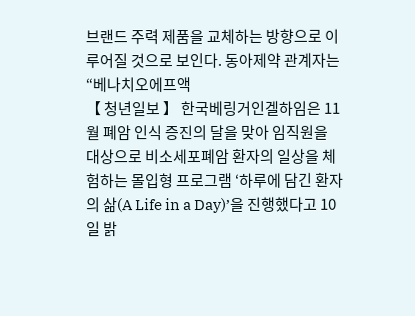브랜드 주력 제품을 교체하는 방향으로 이루어질 것으로 보인다. 동아제약 관계자는 “베나치오에프액
【 청년일보 】 한국베링거인겔하임은 11월 폐암 인식 증진의 달을 맞아 임직원을 대상으로 비소세포폐암 환자의 일상을 체험하는 몰입형 프로그램 ‘하루에 담긴 환자의 삶(A Life in a Day)’을 진행했다고 10일 밝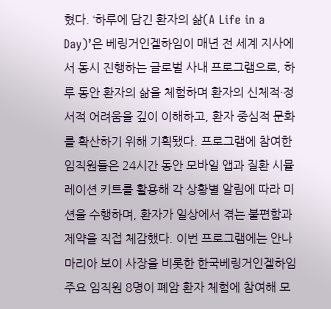혔다. ‘하루에 담긴 환자의 삶(A Life in a Day)’은 베링거인겔하임이 매년 전 세계 지사에서 동시 진행하는 글로벌 사내 프로그램으로, 하루 동안 환자의 삶을 체험하며 환자의 신체적·정서적 어려움을 깊이 이해하고, 환자 중심적 문화를 확산하기 위해 기획됐다. 프로그램에 참여한 임직원들은 24시간 동안 모바일 앱과 질환 시뮬레이션 키트를 활용해 각 상황별 알림에 따라 미션을 수행하며, 환자가 일상에서 겪는 불편함과 제약을 직접 체감했다. 이번 프로그램에는 안나마리아 보이 사장을 비롯한 한국베링거인겔하임 주요 임직원 8명이 폐암 환자 체험에 참여해 모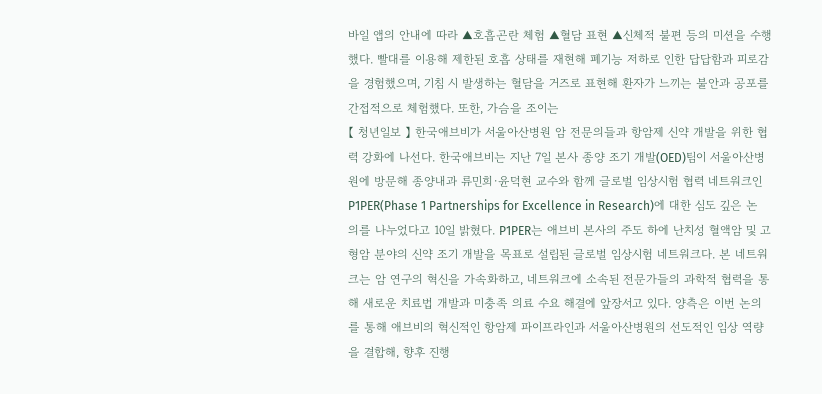바일 앱의 안내에 따라 ▲호흡곤란 체험 ▲혈담 표현 ▲신체적 불편 등의 미션을 수행했다. 빨대를 이용해 제한된 호흡 상태를 재현해 폐기능 저하로 인한 답답함과 피로감을 경험했으며, 기침 시 발생하는 혈담을 거즈로 표현해 환자가 느끼는 불안과 공포를 간접적으로 체험했다. 또한, 가슴을 조이는
【 청년일보 】 한국애브비가 서울아산병원 암 전문의들과 항암제 신약 개발을 위한 협력 강화에 나선다. 한국애브비는 지난 7일 본사 종양 조기 개발(OED)팀이 서울아산병원에 방문해 종양내과 류민희·윤덕현 교수와 함께 글로벌 임상시험 협력 네트워크인P1PER(Phase 1 Partnerships for Excellence in Research)에 대한 심도 깊은 논의를 나누었다고 10일 밝혔다. P1PER는 애브비 본사의 주도 하에 난치성 혈액암 및 고형암 분야의 신약 조기 개발을 목표로 설립된 글로벌 임상시험 네트워크다. 본 네트워크는 암 연구의 혁신을 가속화하고, 네트워크에 소속된 전문가들의 과학적 협력을 통해 새로운 치료법 개발과 미충족 의료 수요 해결에 앞장서고 있다. 양측은 이번 논의를 통해 애브비의 혁신적인 항암제 파이프라인과 서울아산병원의 선도적인 임상 역량을 결합해, 향후 진행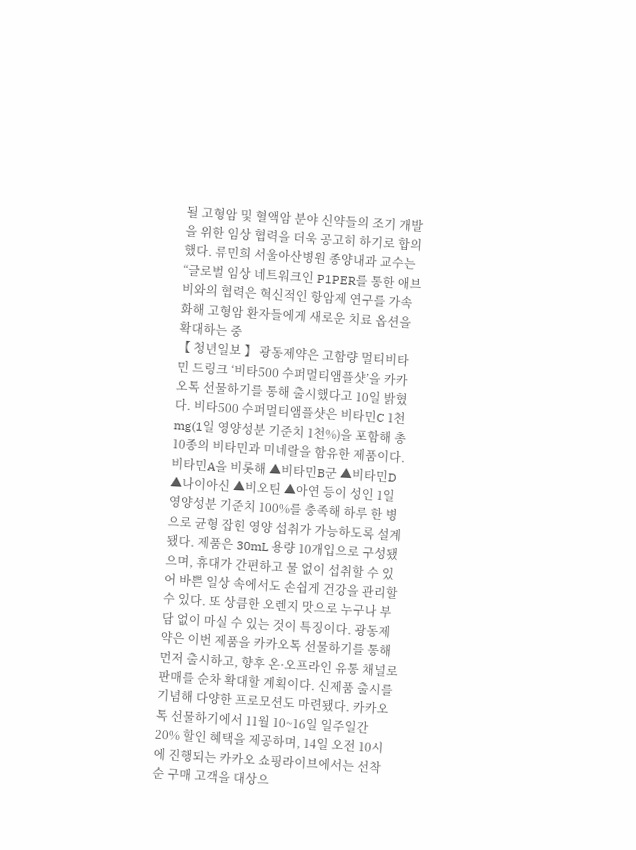될 고형암 및 혈액암 분야 신약들의 조기 개발을 위한 임상 협력을 더욱 공고히 하기로 합의했다. 류민희 서울아산병원 종양내과 교수는 “글로벌 임상 네트워크인 P1PER를 통한 애브비와의 협력은 혁신적인 항암제 연구를 가속화해 고형암 환자들에게 새로운 치료 옵션을 확대하는 중
【 청년일보 】 광동제약은 고함량 멀티비타민 드링크 ‘비타500 수퍼멀티앰플샷’을 카카오톡 선물하기를 통해 출시했다고 10일 밝혔다. 비타500 수퍼멀티앰플샷은 비타민C 1천mg(1일 영양성분 기준치 1천%)을 포함해 총 10종의 비타민과 미네랄을 함유한 제품이다. 비타민A을 비롯해 ▲비타민B군 ▲비타민D ▲나이아신 ▲비오틴 ▲아연 등이 성인 1일 영양성분 기준치 100%를 충족해 하루 한 병으로 균형 잡힌 영양 섭취가 가능하도록 설계됐다. 제품은 30mL 용량 10개입으로 구성됐으며, 휴대가 간편하고 물 없이 섭취할 수 있어 바쁜 일상 속에서도 손쉽게 건강을 관리할 수 있다. 또 상큼한 오렌지 맛으로 누구나 부담 없이 마실 수 있는 것이 특징이다. 광동제약은 이번 제품을 카카오톡 선물하기를 통해 먼저 출시하고, 향후 온·오프라인 유통 채널로 판매를 순차 확대할 계획이다. 신제품 출시를 기념해 다양한 프로모션도 마련됐다. 카카오톡 선물하기에서 11월 10~16일 일주일간 20% 할인 혜택을 제공하며, 14일 오전 10시에 진행되는 카카오 쇼핑라이브에서는 선착순 구매 고객을 대상으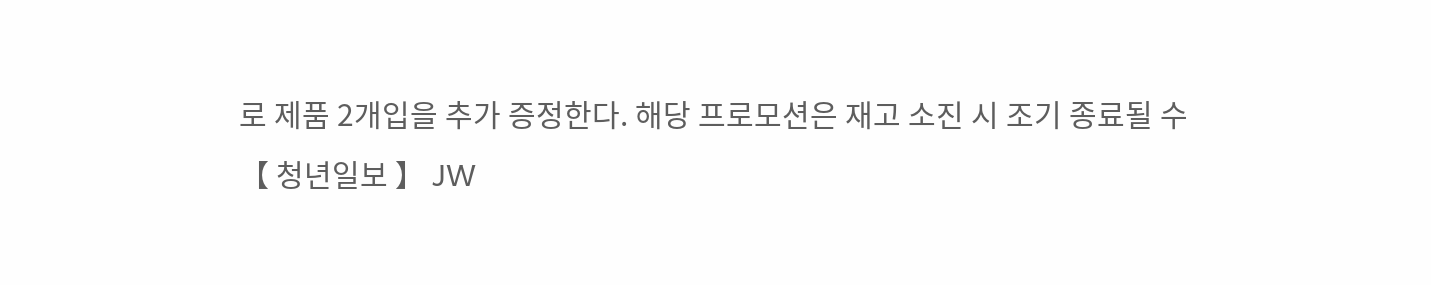로 제품 2개입을 추가 증정한다. 해당 프로모션은 재고 소진 시 조기 종료될 수
【 청년일보 】 JW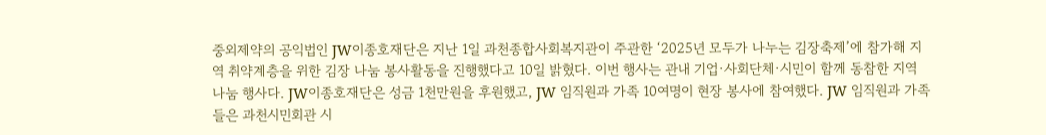중외제약의 공익법인 JW이종호재단은 지난 1일 과천종합사회복지관이 주관한 ‘2025년 모두가 나누는 김장축제’에 참가해 지역 취약계층을 위한 김장 나눔 봉사활동을 진행했다고 10일 밝혔다. 이번 행사는 관내 기업·사회단체·시민이 함께 동참한 지역 나눔 행사다. JW이종호재단은 성금 1천만원을 후원했고, JW 임직원과 가족 10여명이 현장 봉사에 참여했다. JW 임직원과 가족들은 과천시민회관 시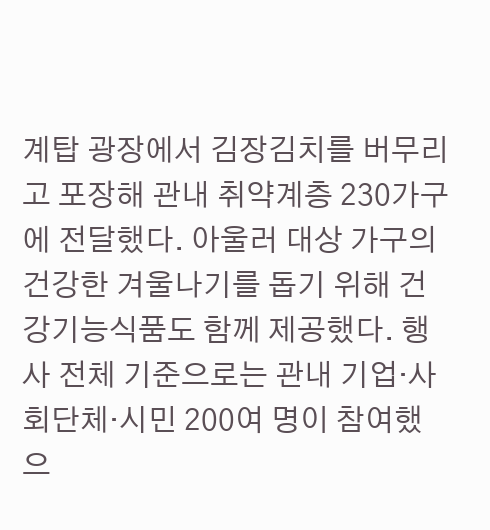계탑 광장에서 김장김치를 버무리고 포장해 관내 취약계층 230가구에 전달했다. 아울러 대상 가구의 건강한 겨울나기를 돕기 위해 건강기능식품도 함께 제공했다. 행사 전체 기준으로는 관내 기업·사회단체·시민 200여 명이 참여했으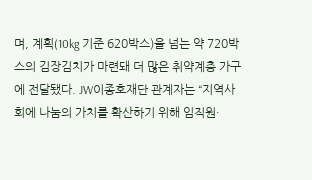며, 계획(10kg 기준 620박스)을 넘는 약 720박스의 김장김치가 마련돼 더 많은 취약계층 가구에 전달됐다. JW이종호재단 관계자는 “지역사회에 나눔의 가치를 확산하기 위해 임직원·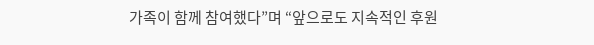가족이 함께 참여했다”며 “앞으로도 지속적인 후원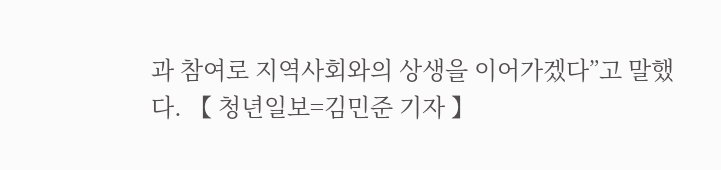과 참여로 지역사회와의 상생을 이어가겠다”고 말했다. 【 청년일보=김민준 기자 】